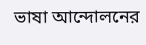ভাষা আন্দোলনের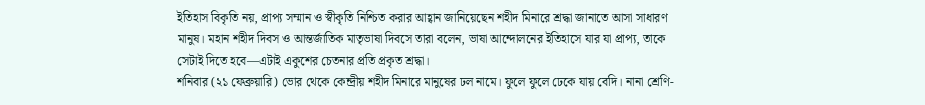ইতিহাস বিকৃতি নয়, প্রাপ্য সম্মান ও স্বীকৃতি নিশ্চিত করার আহ্বান জানিয়েছেন শহীদ মিনারে শ্রদ্ধা জানাতে আসা সাধারণ মানুষ। মহান শহীদ দিবস ও আন্তর্জাতিক মাতৃভাষা দিবসে তারা বলেন, ভাষা আন্দোলনের ইতিহাসে যার যা প্রাপ্য, তাকে সেটাই দিতে হবে—এটাই একুশের চেতনার প্রতি প্রকৃত শ্রদ্ধা।
শনিবার (২১ ফেব্রুয়ারি) ভোর থেকে কেন্দ্রীয় শহীদ মিনারে মানুষের ঢল নামে। ফুলে ফুলে ঢেকে যায় বেদি। নানা শ্রেণি-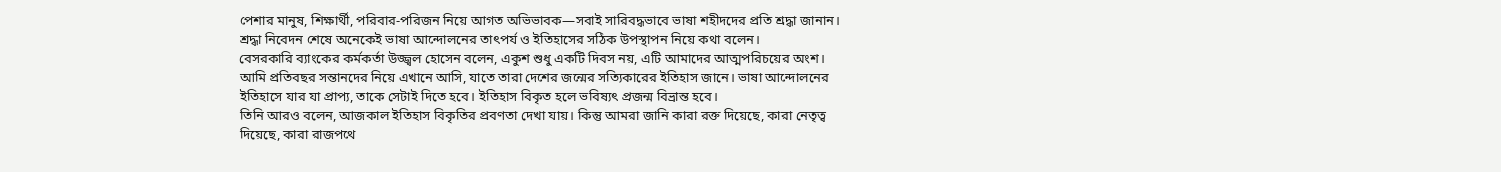পেশার মানুষ, শিক্ষার্থী, পরিবার-পরিজন নিয়ে আগত অভিভাবক—সবাই সারিবদ্ধভাবে ভাষা শহীদদের প্রতি শ্রদ্ধা জানান। শ্রদ্ধা নিবেদন শেষে অনেকেই ভাষা আন্দোলনের তাৎপর্য ও ইতিহাসের সঠিক উপস্থাপন নিয়ে কথা বলেন।
বেসরকারি ব্যাংকের কর্মকর্তা উজ্জ্বল হোসেন বলেন, একুশ শুধু একটি দিবস নয়, এটি আমাদের আত্মপরিচয়ের অংশ। আমি প্রতিবছর সন্তানদের নিয়ে এখানে আসি, যাতে তারা দেশের জন্মের সত্যিকারের ইতিহাস জানে। ভাষা আন্দোলনের ইতিহাসে যার যা প্রাপ্য, তাকে সেটাই দিতে হবে। ইতিহাস বিকৃত হলে ভবিষ্যৎ প্রজন্ম বিভ্রান্ত হবে।
তিনি আরও বলেন, আজকাল ইতিহাস বিকৃতির প্রবণতা দেখা যায়। কিন্তু আমরা জানি কারা রক্ত দিয়েছে, কারা নেতৃত্ব দিয়েছে, কারা রাজপথে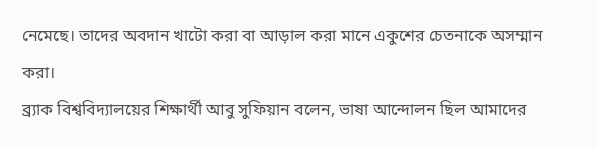নেমেছে। তাদের অবদান খাটো করা বা আড়াল করা মানে একুশের চেতনাকে অসম্মান করা।
ব্র্যাক বিশ্ববিদ্যালয়ের শিক্ষার্থী আবু সুফিয়ান বলেন, ভাষা আন্দোলন ছিল আমাদের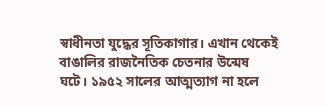স্বাধীনতা যুদ্ধের সূতিকাগার। এখান থেকেই বাঙালির রাজনৈতিক চেতনার উন্মেষ ঘটে। ১৯৫২ সালের আত্মত্যাগ না হলে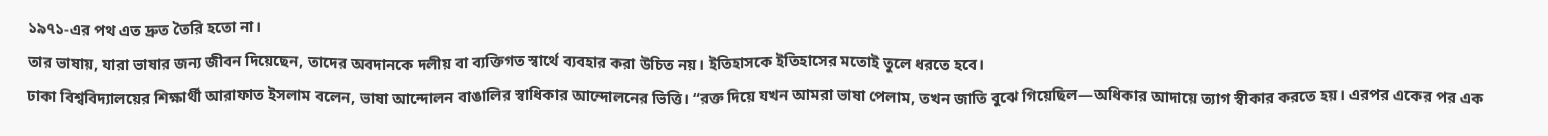১৯৭১-এর পথ এত দ্রুত তৈরি হতো না।
তার ভাষায়, যারা ভাষার জন্য জীবন দিয়েছেন, তাদের অবদানকে দলীয় বা ব্যক্তিগত স্বার্থে ব্যবহার করা উচিত নয়। ইতিহাসকে ইতিহাসের মতোই তুলে ধরতে হবে।
ঢাকা বিশ্ববিদ্যালয়ের শিক্ষার্থী আরাফাত ইসলাম বলেন, ভাষা আন্দোলন বাঙালির স্বাধিকার আন্দোলনের ভিত্তি। “রক্ত দিয়ে যখন আমরা ভাষা পেলাম, তখন জাতি বুঝে গিয়েছিল—অধিকার আদায়ে ত্যাগ স্বীকার করতে হয়। এরপর একের পর এক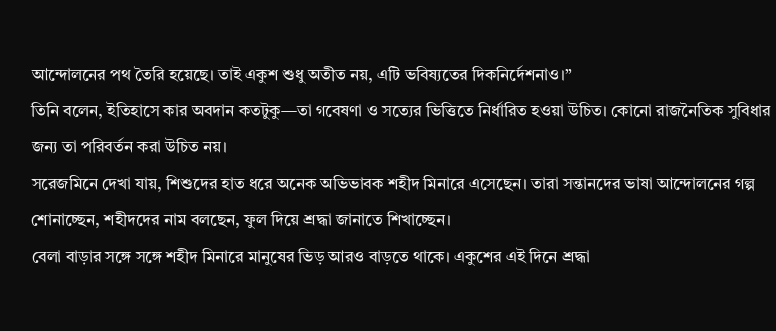আন্দোলনের পথ তৈরি হয়েছে। তাই একুশ শুধু অতীত নয়, এটি ভবিষ্যতের দিকনির্দেশনাও।”
তিনি বলেন, ইতিহাসে কার অবদান কতটুকু—তা গবেষণা ও সত্যের ভিত্তিতে নির্ধারিত হওয়া উচিত। কোনো রাজনৈতিক সুবিধার জন্য তা পরিবর্তন করা উচিত নয়।
সরেজমিনে দেখা যায়, শিশুদের হাত ধরে অনেক অভিভাবক শহীদ মিনারে এসেছেন। তারা সন্তানদের ভাষা আন্দোলনের গল্প শোনাচ্ছেন, শহীদদের নাম বলছেন, ফুল দিয়ে শ্রদ্ধা জানাতে শিখাচ্ছেন।
বেলা বাড়ার সঙ্গে সঙ্গে শহীদ মিনারে মানুষের ভিড় আরও বাড়তে থাকে। একুশের এই দিনে শ্রদ্ধা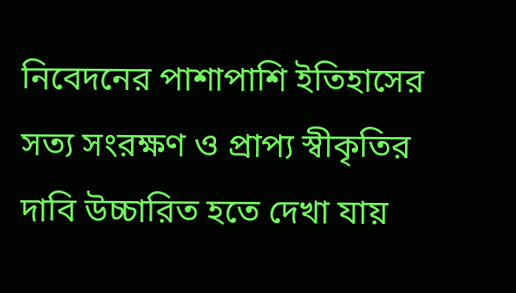নিবেদনের পাশাপাশি ইতিহাসের সত্য সংরক্ষণ ও প্রাপ্য স্বীকৃতির দাবি উচ্চারিত হতে দেখা যায়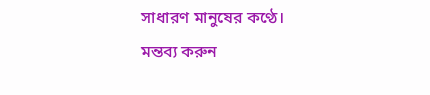সাধারণ মানুষের কণ্ঠে।
মন্তব্য করুন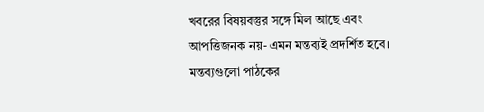খবরের বিষয়বস্তুর সঙ্গে মিল আছে এবং আপত্তিজনক নয়- এমন মন্তব্যই প্রদর্শিত হবে। মন্তব্যগুলো পাঠকের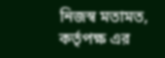নিজস্ব মতামত, কর্তৃপক্ষ এর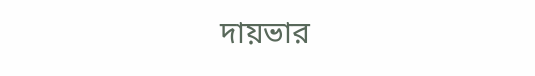দায়ভার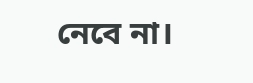নেবে না।